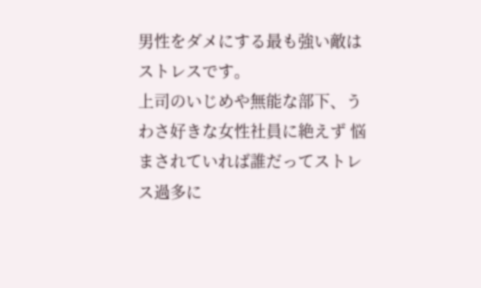男性をダメにする最も強い敵はストレスです。
上司のいじめや無能な部下、うわさ好きな女性社員に絶えず 悩まされていれば誰だってストレス過多に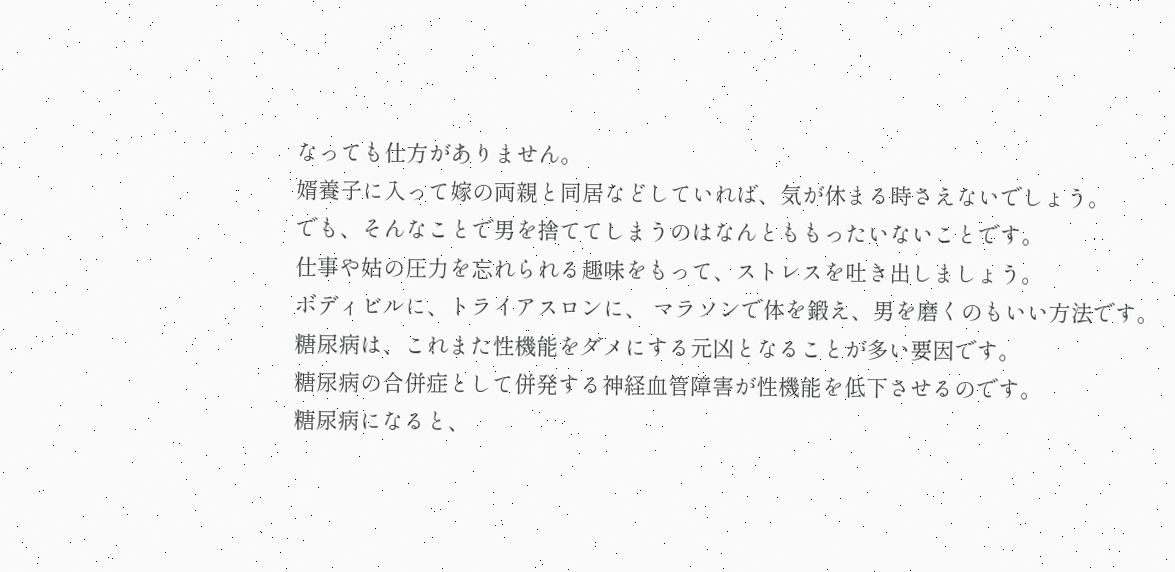なっても仕方がありません。
婿養子に入って嫁の両親と同居などしていれば、気が休まる時さえないでしょう。
でも、そんなことで男を捨ててしまうのはなんとももったいないことです。
仕事や姑の圧力を忘れられる趣味をもって、ストレスを吐き出しましょう。
ボディビルに、トライアスロンに、 マラソンで体を鍛え、男を磨くのもいい方法です。
糖尿病は、これまた性機能をダメにする元凶となることが多い要因です。
糖尿病の合併症として併発する神経血管障害が性機能を低下させるのです。
糖尿病になると、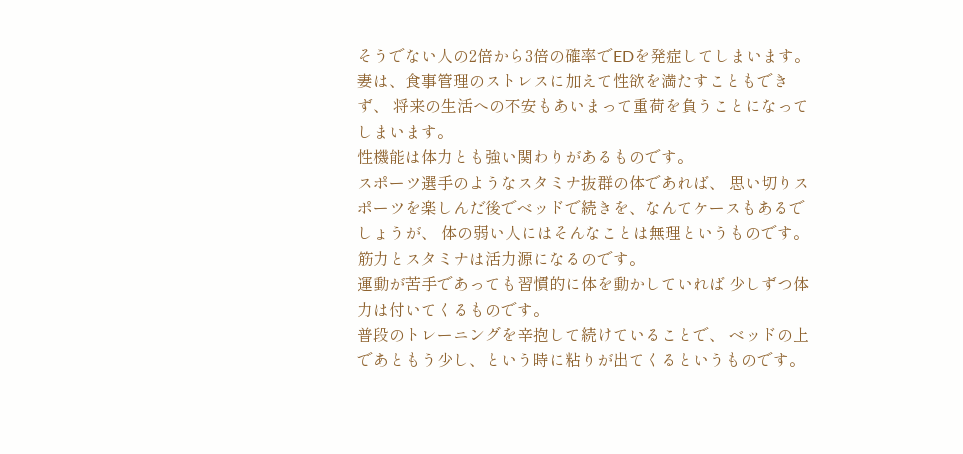そうでない人の2倍から3倍の確率でEDを発症してしまいます。
妻は、食事管理のストレスに加えて性欲を満たすこともできず、 将来の生活への不安もあいまって重荷を負うことになってしまいます。
性機能は体力とも強い関わりがあるものです。
スポーツ選手のようなスタミナ抜群の体であれば、 思い切りスポーツを楽しんだ後でベッドで続きを、なんてケースもあるでしょうが、 体の弱い人にはそんなことは無理というものです。
筋力とスタミナは活力源になるのです。
運動が苦手であっても習慣的に体を動かしていれば 少しずつ体力は付いてくるものです。
普段のトレーニングを辛抱して続けていることで、 ベッドの上であともう少し、という時に粘りが出てくるというものです。